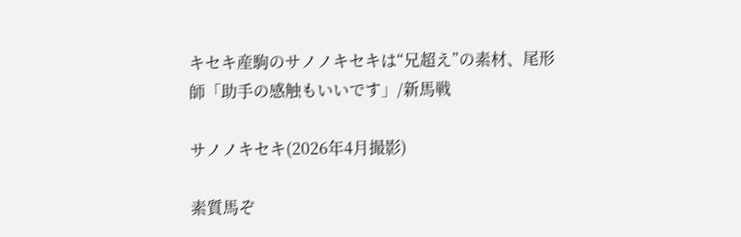キセキ産駒のサノノキセキは“兄超え”の素材、尾形師「助手の感触もいいです」/新馬戦

サノノキセキ(2026年4月撮影)

素質馬ぞ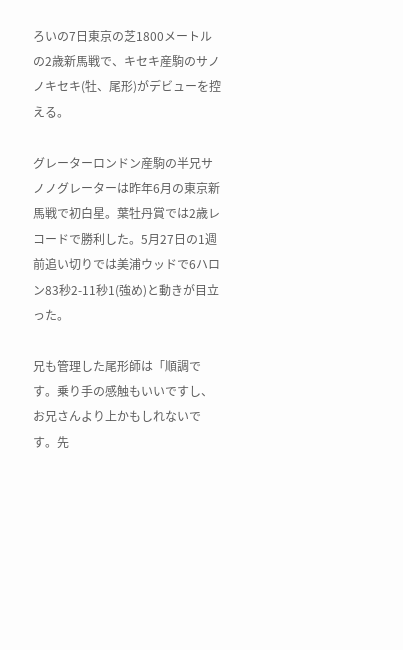ろいの7日東京の芝1800メートルの2歳新馬戦で、キセキ産駒のサノノキセキ(牡、尾形)がデビューを控える。

グレーターロンドン産駒の半兄サノノグレーターは昨年6月の東京新馬戦で初白星。葉牡丹賞では2歳レコードで勝利した。5月27日の1週前追い切りでは美浦ウッドで6ハロン83秒2-11秒1(強め)と動きが目立った。

兄も管理した尾形師は「順調です。乗り手の感触もいいですし、お兄さんより上かもしれないです。先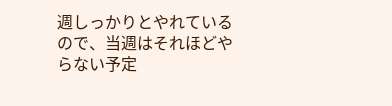週しっかりとやれているので、当週はそれほどやらない予定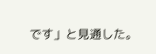です」と見通した。